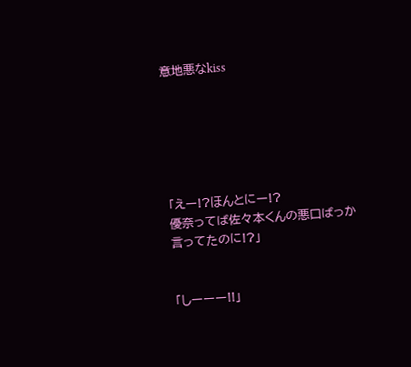意地悪なkiss






「えー!?ほんとにー!?
優奈ってば佐々本くんの悪口ばっか
言ってたのに!?」


「しーーー!!」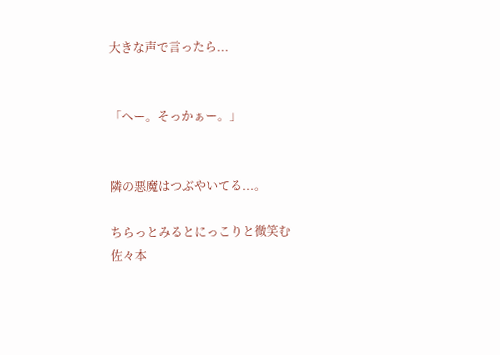大きな声で言ったら...


「へー。そっかぁー。」


隣の悪魔はつぶやいてる...。

ちらっとみるとにっこりと微笑む
佐々本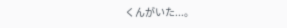くんがいた...。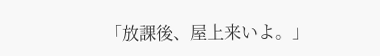「放課後、屋上来いよ。」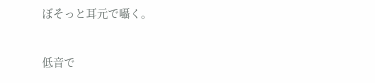ぼそっと耳元で囁く。

低音で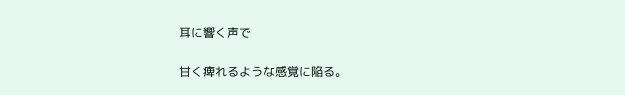耳に響く声で

甘く痺れるような感覚に陥る。